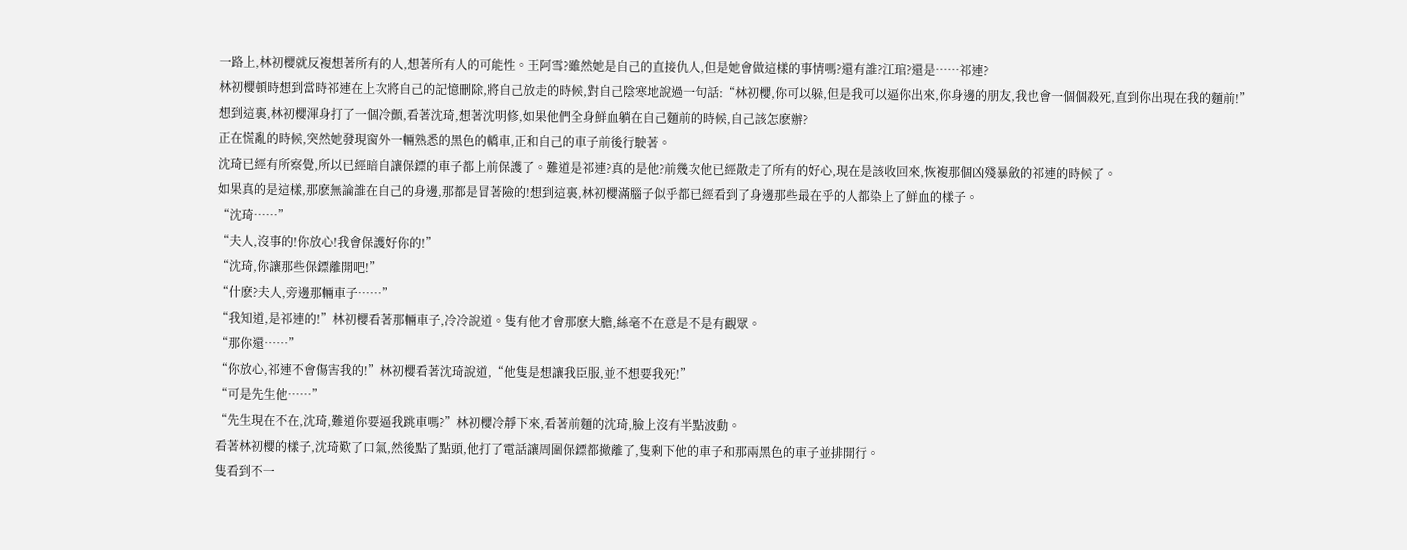一路上,林初櫻就反複想著所有的人,想著所有人的可能性。王阿雪?雖然她是自己的直接仇人,但是她會做這樣的事情嗎?還有誰?江琯?還是……祁連?
林初櫻頓時想到當時祁連在上次將自己的記憶刪除,將自己放走的時候,對自己陰寒地說過一句話:“林初櫻,你可以躲,但是我可以逼你出來,你身邊的朋友,我也會一個個殺死,直到你出現在我的麵前!”
想到這裏,林初櫻渾身打了一個冷顫,看著沈琦,想著沈明修,如果他們全身鮮血躺在自己麵前的時候,自己該怎麽辦?
正在慌亂的時候,突然她發現窗外一輛熟悉的黑色的轎車,正和自己的車子前後行駛著。
沈琦已經有所察覺,所以已經暗自讓保鏢的車子都上前保護了。難道是祁連?真的是他?前幾次他已經散走了所有的好心,現在是該收回來,恢複那個凶殘暴斂的祁連的時候了。
如果真的是這樣,那麽無論誰在自己的身邊,那都是冒著險的!想到這裏,林初櫻滿腦子似乎都已經看到了身邊那些最在乎的人都染上了鮮血的樣子。
“沈琦……”
“夫人,沒事的!你放心!我會保護好你的!”
“沈琦,你讓那些保鏢離開吧!”
“什麽?夫人,旁邊那輛車子……”
“我知道,是祁連的!”林初櫻看著那輛車子,冷冷說道。隻有他才會那麽大膽,絲毫不在意是不是有觀眾。
“那你還……”
“你放心,祁連不會傷害我的!”林初櫻看著沈琦說道,“他隻是想讓我臣服,並不想要我死!”
“可是先生他……”
“先生現在不在,沈琦,難道你要逼我跳車嗎?”林初櫻冷靜下來,看著前麵的沈琦,臉上沒有半點波動。
看著林初櫻的樣子,沈琦歎了口氣,然後點了點頭,他打了電話讓周圍保鏢都撤離了,隻剩下他的車子和那兩黑色的車子並排開行。
隻看到不一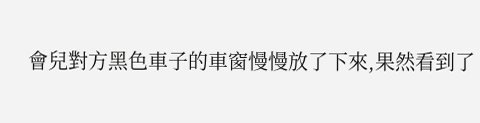會兒對方黑色車子的車窗慢慢放了下來,果然看到了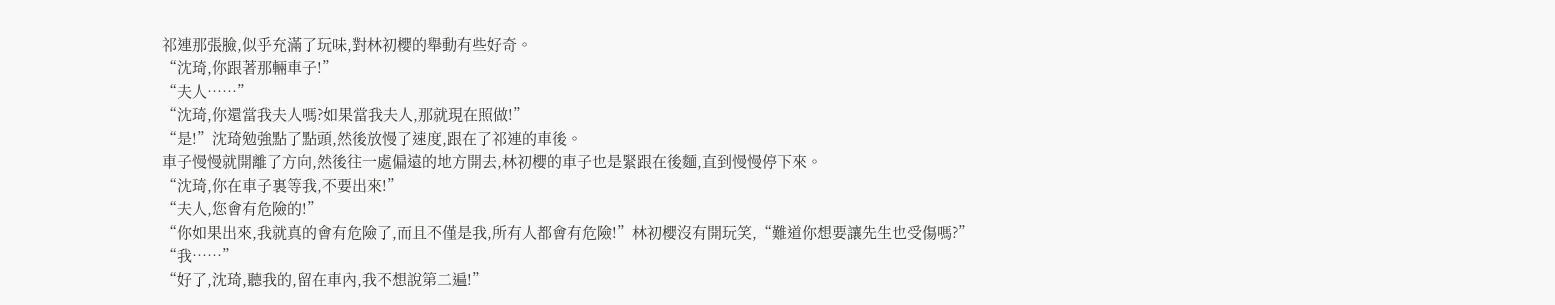祁連那張臉,似乎充滿了玩味,對林初櫻的舉動有些好奇。
“沈琦,你跟著那輛車子!”
“夫人……”
“沈琦,你還當我夫人嗎?如果當我夫人,那就現在照做!”
“是!”沈琦勉強點了點頭,然後放慢了速度,跟在了祁連的車後。
車子慢慢就開離了方向,然後往一處偏遠的地方開去,林初櫻的車子也是緊跟在後麵,直到慢慢停下來。
“沈琦,你在車子裏等我,不要出來!”
“夫人,您會有危險的!”
“你如果出來,我就真的會有危險了,而且不僅是我,所有人都會有危險!”林初櫻沒有開玩笑,“難道你想要讓先生也受傷嗎?”
“我……”
“好了,沈琦,聽我的,留在車內,我不想說第二遍!”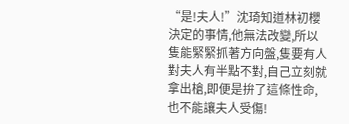“是!夫人!”沈琦知道林初櫻決定的事情,他無法改變,所以隻能緊緊抓著方向盤,隻要有人對夫人有半點不對,自己立刻就拿出槍,即便是拚了這條性命,也不能讓夫人受傷!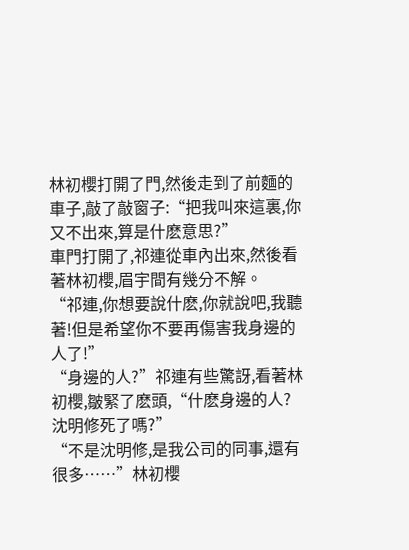林初櫻打開了門,然後走到了前麵的車子,敲了敲窗子:“把我叫來這裏,你又不出來,算是什麽意思?”
車門打開了,祁連從車內出來,然後看著林初櫻,眉宇間有幾分不解。
“祁連,你想要說什麽,你就說吧,我聽著!但是希望你不要再傷害我身邊的人了!”
“身邊的人?”祁連有些驚訝,看著林初櫻,皺緊了麽頭,“什麽身邊的人?沈明修死了嗎?”
“不是沈明修,是我公司的同事,還有很多……”林初櫻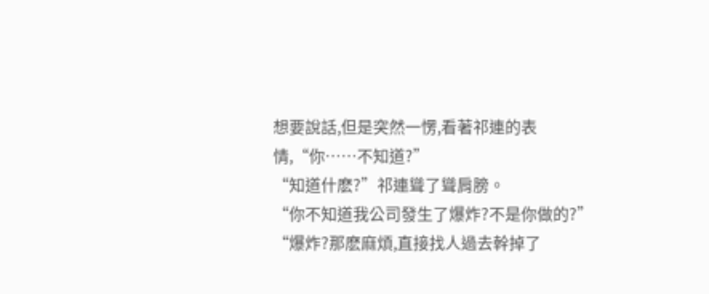想要說話,但是突然一愣,看著祁連的表情,“你……不知道?”
“知道什麽?”祁連聳了聳肩膀。
“你不知道我公司發生了爆炸?不是你做的?”
“爆炸?那麽麻煩,直接找人過去幹掉了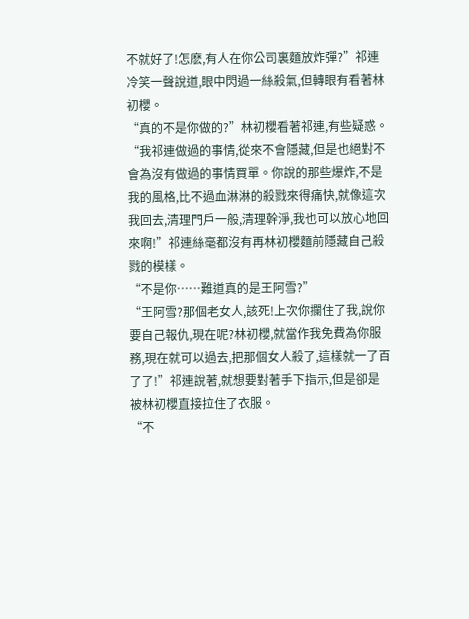不就好了!怎麽,有人在你公司裏麵放炸彈?”祁連冷笑一聲說道,眼中閃過一絲殺氣,但轉眼有看著林初櫻。
“真的不是你做的?”林初櫻看著祁連,有些疑惑。
“我祁連做過的事情,從來不會隱藏,但是也絕對不會為沒有做過的事情買單。你說的那些爆炸,不是我的風格,比不過血淋淋的殺戮來得痛快,就像這次我回去,清理門戶一般,清理幹淨,我也可以放心地回來啊!”祁連絲毫都沒有再林初櫻麵前隱藏自己殺戮的模樣。
“不是你……難道真的是王阿雪?”
“王阿雪?那個老女人,該死!上次你攔住了我,說你要自己報仇,現在呢?林初櫻,就當作我免費為你服務,現在就可以過去,把那個女人殺了,這樣就一了百了了!”祁連說著,就想要對著手下指示,但是卻是被林初櫻直接拉住了衣服。
“不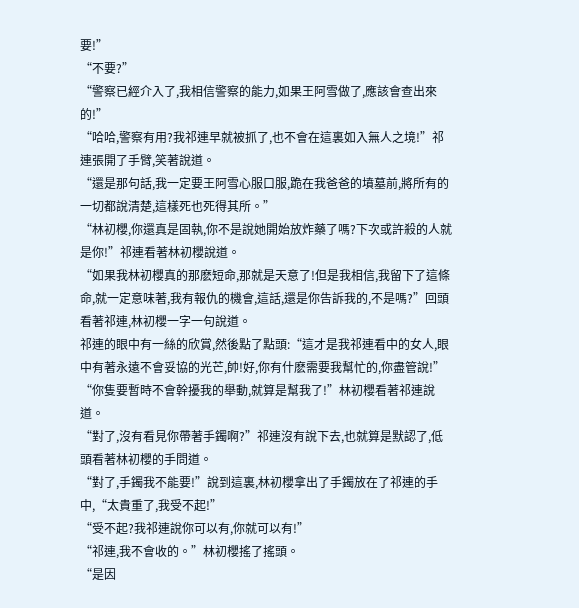要!”
“不要?”
“警察已經介入了,我相信警察的能力,如果王阿雪做了,應該會查出來的!”
“哈哈,警察有用?我祁連早就被抓了,也不會在這裏如入無人之境!”祁連張開了手臂,笑著說道。
“還是那句話,我一定要王阿雪心服口服,跪在我爸爸的墳墓前,將所有的一切都說清楚,這樣死也死得其所。”
“林初櫻,你還真是固執,你不是說她開始放炸藥了嗎?下次或許殺的人就是你!”祁連看著林初櫻說道。
“如果我林初櫻真的那麽短命,那就是天意了!但是我相信,我留下了這條命,就一定意味著,我有報仇的機會,這話,還是你告訴我的,不是嗎?”回頭看著祁連,林初櫻一字一句說道。
祁連的眼中有一絲的欣賞,然後點了點頭:“這才是我祁連看中的女人,眼中有著永遠不會妥協的光芒,帥!好,你有什麽需要我幫忙的,你盡管說!”
“你隻要暫時不會幹擾我的舉動,就算是幫我了!”林初櫻看著祁連說道。
“對了,沒有看見你帶著手鐲啊?”祁連沒有說下去,也就算是默認了,低頭看著林初櫻的手問道。
“對了,手鐲我不能要!”說到這裏,林初櫻拿出了手鐲放在了祁連的手中,“太貴重了,我受不起!”
“受不起?我祁連說你可以有,你就可以有!”
“祁連,我不會收的。”林初櫻搖了搖頭。
“是因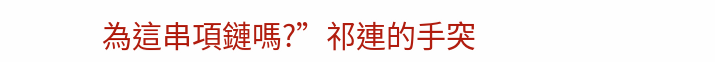為這串項鏈嗎?”祁連的手突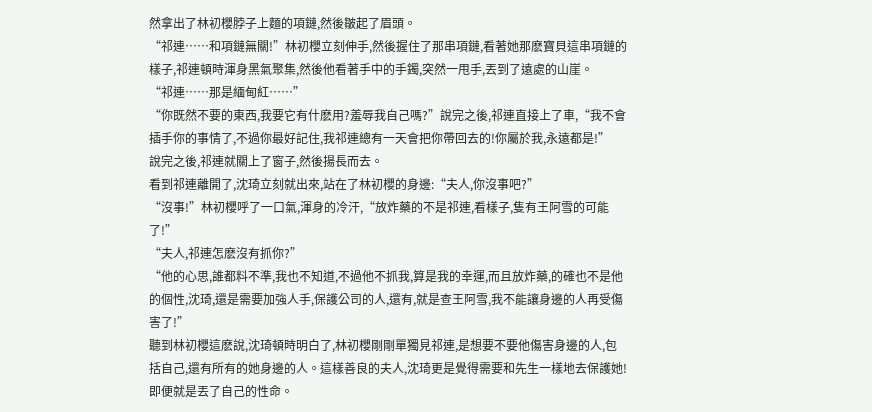然拿出了林初櫻脖子上麵的項鏈,然後皺起了眉頭。
“祁連……和項鏈無關!”林初櫻立刻伸手,然後握住了那串項鏈,看著她那麽寶貝這串項鏈的樣子,祁連頓時渾身黑氣聚集,然後他看著手中的手鐲,突然一甩手,丟到了遠處的山崖。
“祁連……那是緬甸紅……”
“你既然不要的東西,我要它有什麽用?羞辱我自己嗎?”說完之後,祁連直接上了車,“我不會插手你的事情了,不過你最好記住,我祁連總有一天會把你帶回去的!你屬於我,永遠都是!”
說完之後,祁連就關上了窗子,然後揚長而去。
看到祁連離開了,沈琦立刻就出來,站在了林初櫻的身邊:“夫人,你沒事吧?”
“沒事!”林初櫻呼了一口氣,渾身的冷汗,“放炸藥的不是祁連,看樣子,隻有王阿雪的可能了!”
“夫人,祁連怎麽沒有抓你?”
“他的心思,誰都料不準,我也不知道,不過他不抓我,算是我的幸運,而且放炸藥,的確也不是他的個性,沈琦,還是需要加強人手,保護公司的人,還有,就是查王阿雪,我不能讓身邊的人再受傷害了!”
聽到林初櫻這麽說,沈琦頓時明白了,林初櫻剛剛單獨見祁連,是想要不要他傷害身邊的人,包括自己,還有所有的她身邊的人。這樣善良的夫人,沈琦更是覺得需要和先生一樣地去保護她!即便就是丟了自己的性命。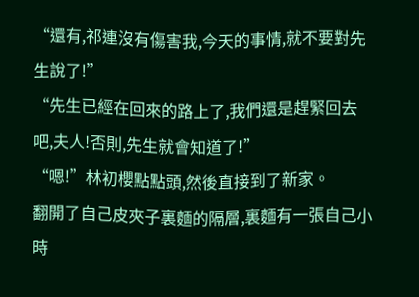“還有,祁連沒有傷害我,今天的事情,就不要對先生說了!”
“先生已經在回來的路上了,我們還是趕緊回去吧,夫人!否則,先生就會知道了!”
“嗯!”林初櫻點點頭,然後直接到了新家。
翻開了自己皮夾子裏麵的隔層,裏麵有一張自己小時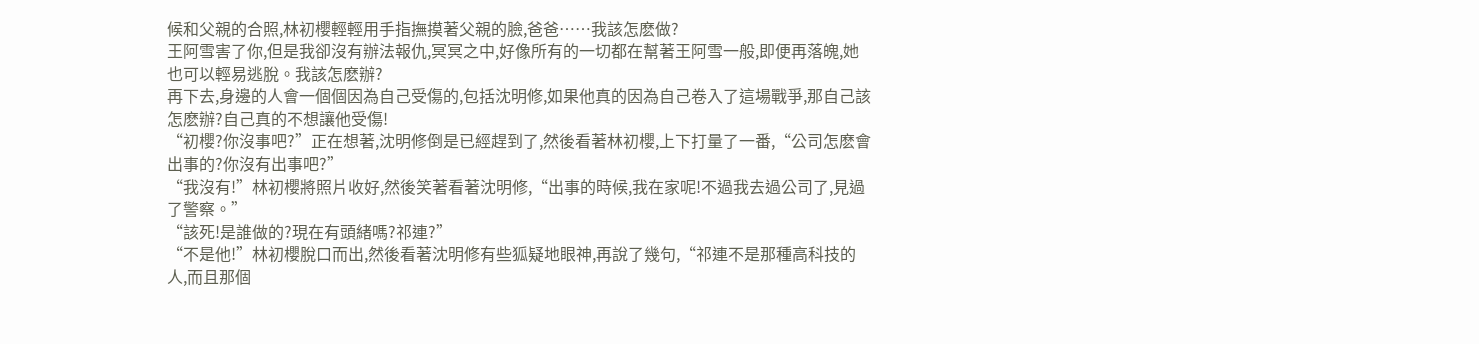候和父親的合照,林初櫻輕輕用手指撫摸著父親的臉,爸爸……我該怎麽做?
王阿雪害了你,但是我卻沒有辦法報仇,冥冥之中,好像所有的一切都在幫著王阿雪一般,即便再落魄,她也可以輕易逃脫。我該怎麽辦?
再下去,身邊的人會一個個因為自己受傷的,包括沈明修,如果他真的因為自己卷入了這場戰爭,那自己該怎麽辦?自己真的不想讓他受傷!
“初櫻?你沒事吧?”正在想著,沈明修倒是已經趕到了,然後看著林初櫻,上下打量了一番,“公司怎麽會出事的?你沒有出事吧?”
“我沒有!”林初櫻將照片收好,然後笑著看著沈明修,“出事的時候,我在家呢!不過我去過公司了,見過了警察。”
“該死!是誰做的?現在有頭緒嗎?祁連?”
“不是他!”林初櫻脫口而出,然後看著沈明修有些狐疑地眼神,再說了幾句,“祁連不是那種高科技的人,而且那個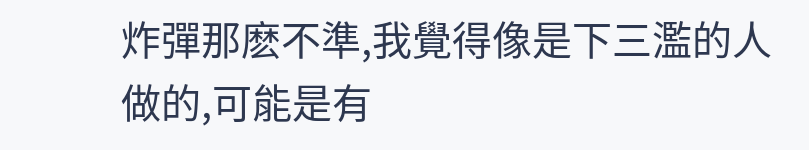炸彈那麽不準,我覺得像是下三濫的人做的,可能是有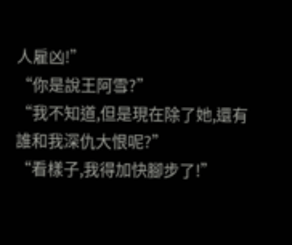人雇凶!”
“你是說王阿雪?”
“我不知道,但是現在除了她,還有誰和我深仇大恨呢?”
“看樣子,我得加快腳步了!”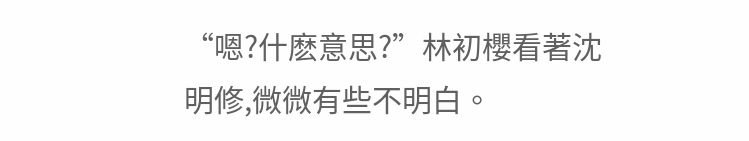“嗯?什麽意思?”林初櫻看著沈明修,微微有些不明白。